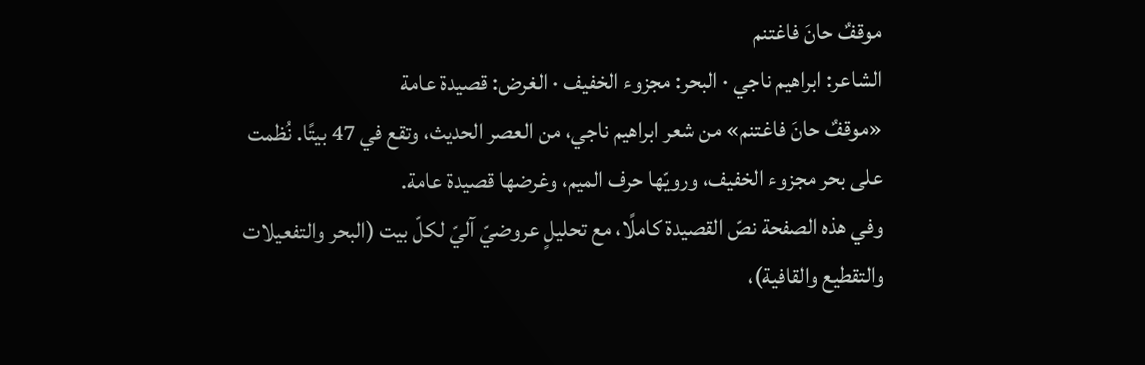موقفٌ حانَ فاغتنم
الشاعر: ابراهيم ناجي · البحر: مجزوء الخفيف · الغرض: قصيدة عامة
«موقفٌ حانَ فاغتنم» من شعر ابراهيم ناجي، من العصر الحديث، وتقع في 47 بيتًا. نُظمت على بحر مجزوء الخفيف، ورويّها حرف الميم، وغرضها قصيدة عامة.
وفي هذه الصفحة نصّ القصيدة كاملًا، مع تحليلٍ عروضيّ آليّ لكلّ بيت (البحر والتفعيلات والتقطيع والقافية)،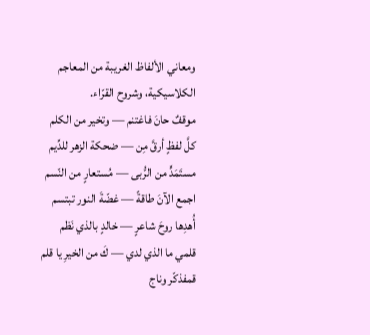ومعاني الألفاظ الغريبة من المعاجم الكلاسيكية، وشروح القرّاء.
موقفٌ حانَ فاغتنم — وتخير من الكلم
كلَّ لفظٍ أرقَّ مِن — ضحكة الزهر للدِّيم
مستَمَدٍّ من الرُّبى — مُستعارٍ من النّسم
اجمع الآنَ طاقةً — غضّةَ النور تبتسم
أُهدِها روحَ شاعرٍ — خالدٍ بالذي نَظم
قلمي ما الذي لدي — كَ من الخيرِ يا قلم
قمفذكّر وناج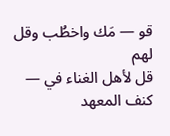قو — مَك واخطُب وقل لهم
قل لأهل الغناء في — كنف المعهد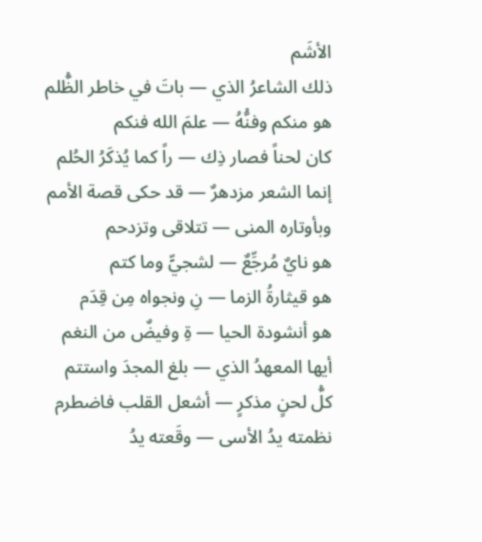الأشَم
ذلك الشاعرُ الذي — باتَ في خاطر الظُّلم
هو منكم وفنُّهُ — علمَ الله فنكم
كان لحناً فصار ذِك — راً كما يُذكَرُ الحُلم
إنما الشعر مزدهرٌ — قد حكى قصة الأمم
وبأوتاره المنى — تتلاقى وتزدحم
هو نايٌ مُرجِّعٌ — لشجيٍّ وما كتم
هو قيثارةُ الزما — نِ ونجواه مِن قِدَم
هو أنشودة الحيا — ةِ وفيضٌ من النغم
أيها المعهدُ الذي — بلغ المجدَ واستتم
كلُّ لحنٍ مذكرٍ — أشعل القلب فاضطرم
نظمته يدُ الأسى — وقَعته يدُ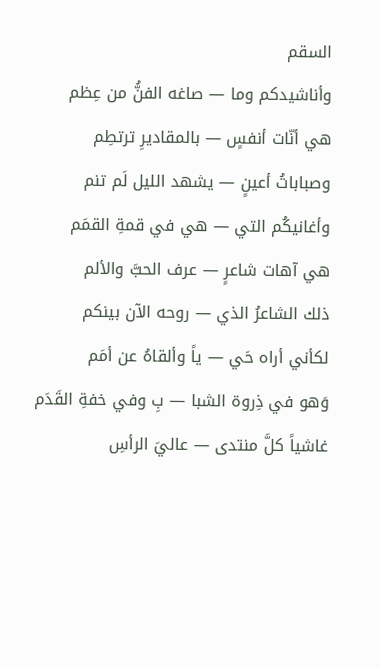السقم
وأناشيدكم وما — صاغه الفنُّ من عِظم
هي أنّات أنفسٍ — بالمقاديرِ ترتطِم
وصباباتُ أعينٍ — يشهد الليل لَم تنم
وأغانيكُم التي — هي في قمةِ القمَم
هي آهات شاعرٍ — عرف الحبَّ والألم
ذلك الشاعرُ الذي — روحه الآن بينكم
لكأني أراه حَي — ياً وألقاهُ عن أمَم
وَهو في ذِروة الشبا — بِ وفي خفةِ القَدَم
غاشياً كلَّ منتدى — عاليَ الرأسِ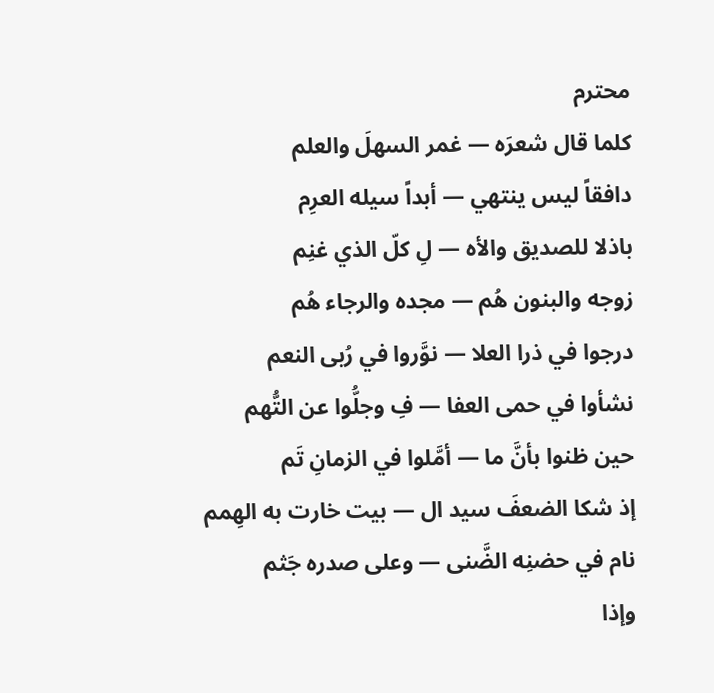محترم
كلما قال شعرَه — غمر السهلَ والعلم
دافقاً ليس ينتهي — أبداً سيله العرِم
باذلا للصديق والأه — لِ كلّ الذي غنِم
زوجه والبنون هُم — مجده والرجاء هُم
درجوا في ذرا العلا — نوَّروا في رُبى النعم
نشأوا في حمى العفا — فِ وجلُّوا عن التُّهم
حين ظنوا بأنَّ ما — أمَّلوا في الزمانِ تَم
إذ شكا الضعفَ سيد ال — بيت خارت به الهِمم
نام في حضنِه الضَّنى — وعلى صدره جَثم
وإذا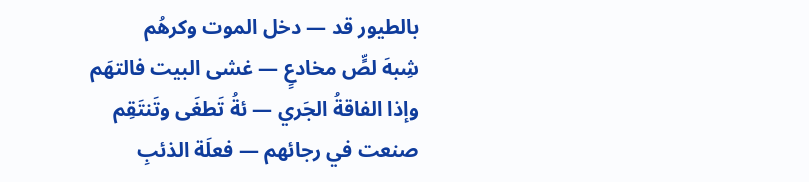بالطيور قد — دخل الموت وكرهُم
شِبهَ لصٍّ مخادعٍ — غشى البيت فالتهَم
وإذا الفاقةُ الجَري — ئةُ تَطغَى وتَنتَقِم
صنعت في رجائهم — فعلَة الذئبِ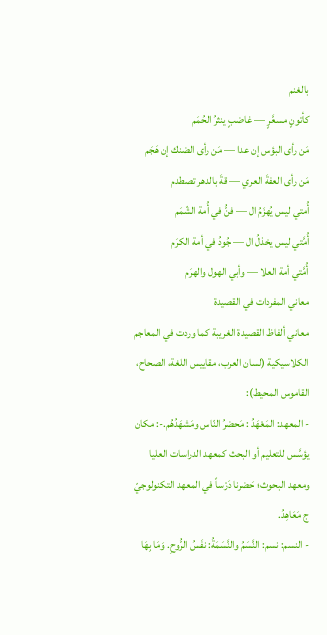بالغنم
كأتونٍ مسعَّرٍ — غاضبٍ ينثرُ الحُمَم
مَن رأى البؤس إن عدا — مَن رأى الضنك إن هَجَم
مَن رأى العفةَ العري — قةَ بالدهر تصطدم
أُمتي ليس يُهزَمُ ال — فنُّ في أُمة الشّمَم
أُمَّتي ليس يخذلُ ال — جُودُ في أمة الكرَم
أُمَّتي أمة العلا — وأبي الهول والهرَم
معاني المفردات في القصيدة
معاني ألفاظ القصيدة الغريبة كما وردت في المعاجم الكلاسيكية (لسان العرب، مقاييس اللغة، الصحاح، القاموس المحيط):
- المعهد: المَعْهَدُ : مَحضرُ النّاس ومَشهَدُهُم.-: مكان يؤسَّس للتعليم أو البحث كمعهد الدراسات العليا ومعهد البحوث؛ حَضرنا دَرْساً في المعهد التكنولوجيّ ج مَعَاهِدُ.
- النسم: نسم: النَّسَمُ والنَّسَمَةُ: نفَسُ الرُّوحِ. وَمَا بِهَا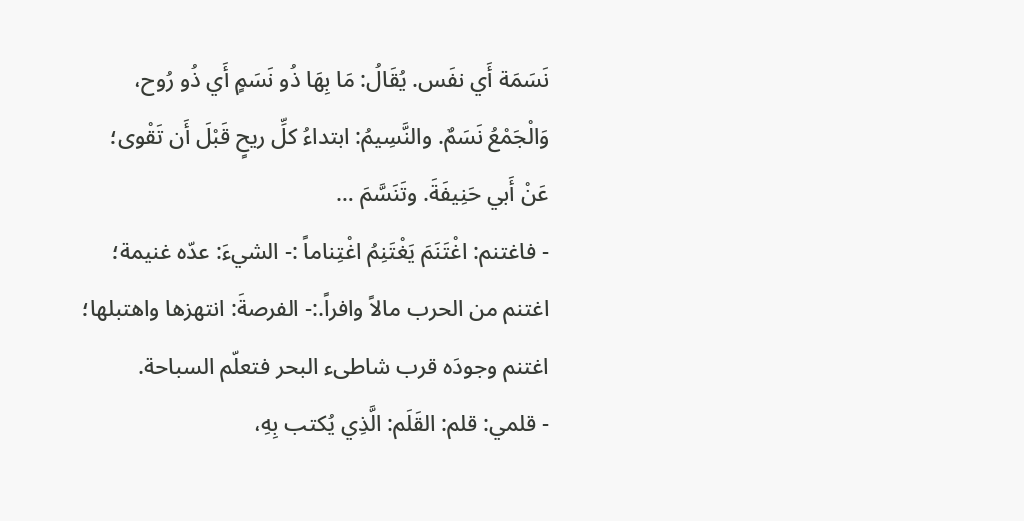نَسَمَة أَي نفَس. يُقَالُ: مَا بِهَا ذُو نَسَمٍ أَي ذُو رُوح، وَالْجَمْعُ نَسَمٌ. والنَّسِيمُ: ابتداءُ كلِّ ريحٍ قَبْلَ أَن تَقْوى؛ عَنْ أَبي حَنِيفَةَ. وتَنَسَّمَ …
- فاغتنم: اغْتَنَمَ يَغْتَنِمُ اغْتِناماً :- الشيءَ: عدّه غنيمة؛ اغتنم من الحرب مالاً وافراً.:- الفرصةَ: انتهزها واهتبلها؛ اغتنم وجودَه قرب شاطىء البحر فتعلّم السباحة.
- قلمي: قلم: القَلَم: الَّذِي يُكتب بِهِ،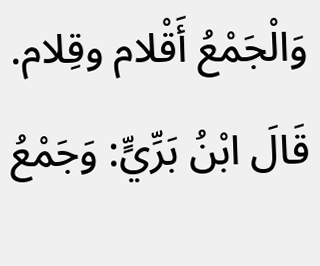وَالْجَمْعُ أَقْلام وقِلام. قَالَ ابْنُ بَرِّيٍّ: وَجَمْعُ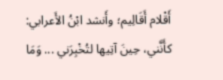أَقْلام أَقَالِيم؛ وأَنشد ابْنُ الأَعرابي: كأَنَّني، حِينَ آتِيها لتُخْبِرَني ... وَمَا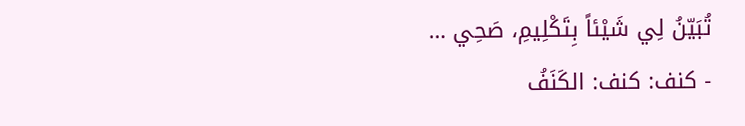تُبَيّنُ لِي شَيْئاً بِتَكْلِيمِ، صَحِي …
- كنف: كنف: الكَنَفُ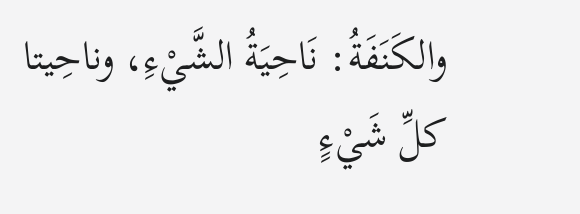والكَنَفَةُ: نَاحِيَةُ الشَّيْءِ، وناحِيتا كلِّ شَيْءٍ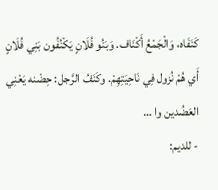كَنَفَاه، وَالْجَمْعُ أَكْنَاف. وَبَنُو فُلَانٍ يَكْنُفُون بَنِي فُلَانٍ أَي هُمْ نُزول فِي نَاحِيَتِهِمْ. وكَنَفُ الرَّجل: حِضْنه يَعْنِي العَضُدين وا …
- للديم: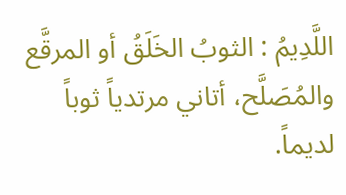اللَّدِيمُ : الثوبُ الخَلَقُ أو المرقَّع والمُصَلَّح، أتاني مرتدياً ثوباً لديماً.